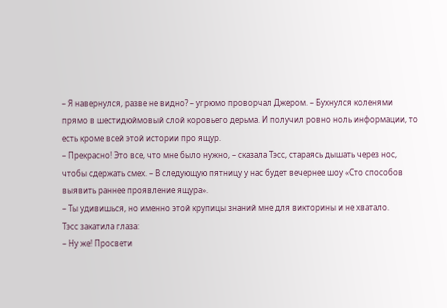– Я навернулся, разве не видно? – угрюмо проворчал Джером. – Бухнулся коленями прямо в шестидюймовый слой коровьего дерьма. И получил ровно ноль информации, то есть кроме всей этой истории про ящур.
– Прекрасно! Это все, что мне было нужно, – сказала Тэсс, стараясь дышать через нос, чтобы сдержать смех. – В следующую пятницу у нас будет вечернее шоу «Сто способов выявить раннее проявление ящура».
– Ты удивишься, но именно этой крупицы знаний мне для викторины и не хватало.
Тэсс закатила глаза:
– Ну же! Просвети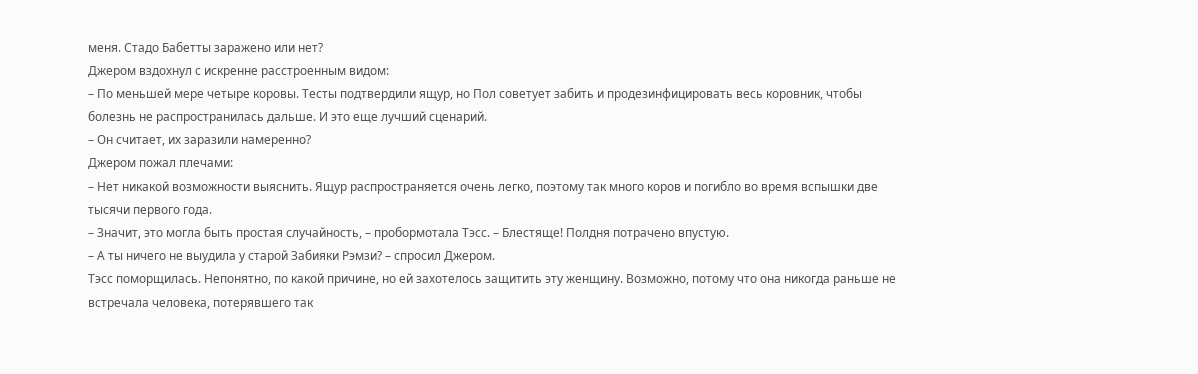меня. Стадо Бабетты заражено или нет?
Джером вздохнул с искренне расстроенным видом:
– По меньшей мере четыре коровы. Тесты подтвердили ящур, но Пол советует забить и продезинфицировать весь коровник, чтобы болезнь не распространилась дальше. И это еще лучший сценарий.
– Он считает, их заразили намеренно?
Джером пожал плечами:
– Нет никакой возможности выяснить. Ящур распространяется очень легко, поэтому так много коров и погибло во время вспышки две тысячи первого года.
– Значит, это могла быть простая случайность, – пробормотала Тэсс. – Блестяще! Полдня потрачено впустую.
– А ты ничего не выудила у старой Забияки Рэмзи? – спросил Джером.
Тэсс поморщилась. Непонятно, по какой причине, но ей захотелось защитить эту женщину. Возможно, потому что она никогда раньше не встречала человека, потерявшего так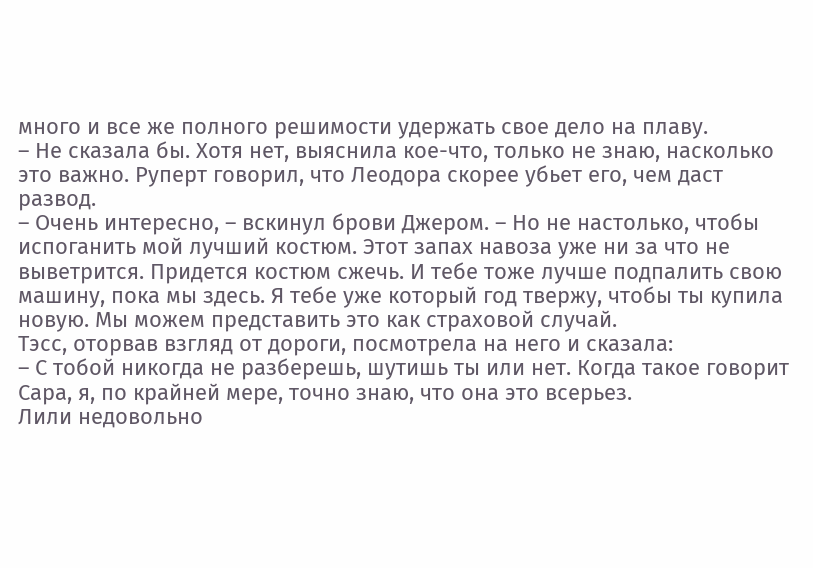много и все же полного решимости удержать свое дело на плаву.
– Не сказала бы. Хотя нет, выяснила кое-что, только не знаю, насколько это важно. Руперт говорил, что Леодора скорее убьет его, чем даст развод.
– Очень интересно, – вскинул брови Джером. – Но не настолько, чтобы испоганить мой лучший костюм. Этот запах навоза уже ни за что не выветрится. Придется костюм сжечь. И тебе тоже лучше подпалить свою машину, пока мы здесь. Я тебе уже который год твержу, чтобы ты купила новую. Мы можем представить это как страховой случай.
Тэсс, оторвав взгляд от дороги, посмотрела на него и сказала:
– С тобой никогда не разберешь, шутишь ты или нет. Когда такое говорит Сара, я, по крайней мере, точно знаю, что она это всерьез.
Лили недовольно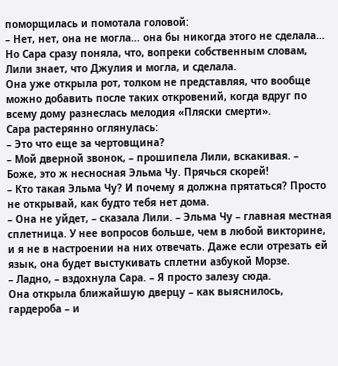поморщилась и помотала головой:
– Нет, нет, она не могла… она бы никогда этого не сделала…
Но Сара сразу поняла, что, вопреки собственным словам, Лили знает, что Джулия и могла, и сделала.
Она уже открыла рот, толком не представляя, что вообще можно добавить после таких откровений, когда вдруг по всему дому разнеслась мелодия «Пляски смерти».
Сара растерянно оглянулась:
– Это что еще за чертовщина?
– Мой дверной звонок, – прошипела Лили, вскакивая. – Боже, это ж несносная Эльма Чу. Прячься скорей!
– Кто такая Эльма Чу? И почему я должна прятаться? Просто не открывай, как будто тебя нет дома.
– Она не уйдет, – сказала Лили. – Эльма Чу – главная местная сплетница. У нее вопросов больше, чем в любой викторине, и я не в настроении на них отвечать. Даже если отрезать ей язык, она будет выстукивать сплетни азбукой Морзе.
– Ладно, – вздохнула Сара. – Я просто залезу сюда.
Она открыла ближайшую дверцу – как выяснилось, гардероба – и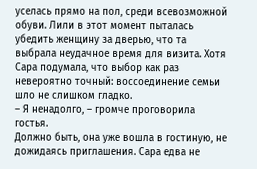уселась прямо на пол, среди всевозможной обуви. Лили в этот момент пыталась убедить женщину за дверью, что та выбрала неудачное время для визита. Хотя Сара подумала, что выбор как раз невероятно точный: воссоединение семьи шло не слишком гладко.
– Я ненадолго, – громче проговорила гостья.
Должно быть, она уже вошла в гостиную, не дожидаясь приглашения. Сара едва не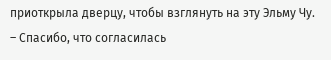приоткрыла дверцу, чтобы взглянуть на эту Эльму Чу.
– Спасибо, что согласилась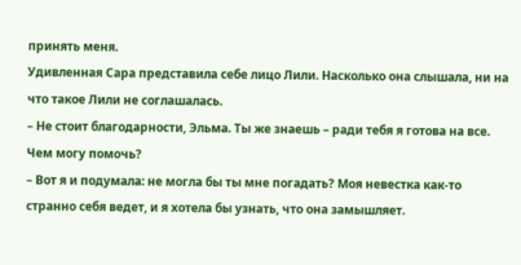принять меня.
Удивленная Сара представила себе лицо Лили. Насколько она слышала, ни на что такое Лили не соглашалась.
– Не стоит благодарности, Эльма. Ты же знаешь – ради тебя я готова на все. Чем могу помочь?
– Вот я и подумала: не могла бы ты мне погадать? Моя невестка как-то странно себя ведет, и я хотела бы узнать, что она замышляет.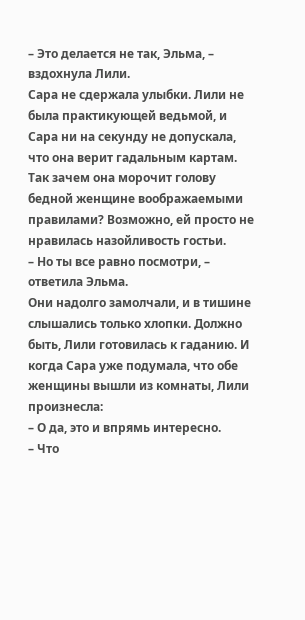– Это делается не так, Эльма, – вздохнула Лили.
Сара не сдержала улыбки. Лили не была практикующей ведьмой, и Сара ни на секунду не допускала, что она верит гадальным картам. Так зачем она морочит голову бедной женщине воображаемыми правилами? Возможно, ей просто не нравилась назойливость гостьи.
– Но ты все равно посмотри, – ответила Эльма.
Они надолго замолчали, и в тишине слышались только хлопки. Должно быть, Лили готовилась к гаданию. И когда Сара уже подумала, что обе женщины вышли из комнаты, Лили произнесла:
– О да, это и впрямь интересно.
– Что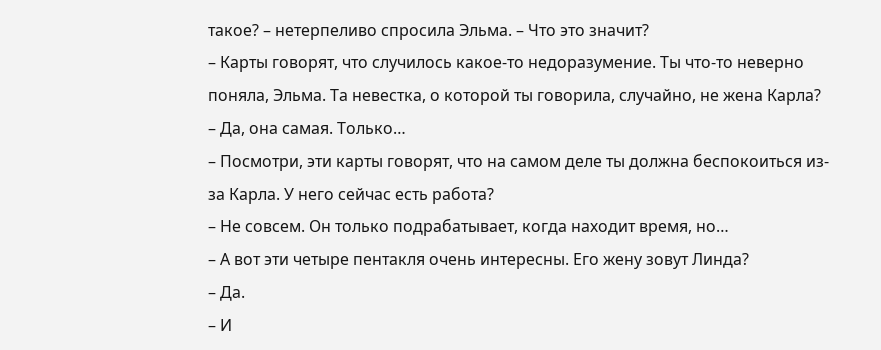такое? – нетерпеливо спросила Эльма. – Что это значит?
– Карты говорят, что случилось какое-то недоразумение. Ты что-то неверно поняла, Эльма. Та невестка, о которой ты говорила, случайно, не жена Карла?
– Да, она самая. Только…
– Посмотри, эти карты говорят, что на самом деле ты должна беспокоиться из-за Карла. У него сейчас есть работа?
– Не совсем. Он только подрабатывает, когда находит время, но…
– А вот эти четыре пентакля очень интересны. Его жену зовут Линда?
– Да.
– И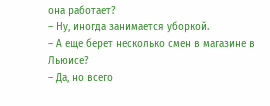она работает?
– Ну, иногда занимается уборкой.
– А еще берет несколько смен в магазине в Льюисе?
– Да, но всего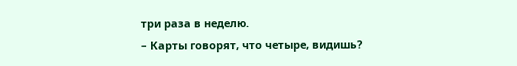три раза в неделю.
– Карты говорят, что четыре, видишь?